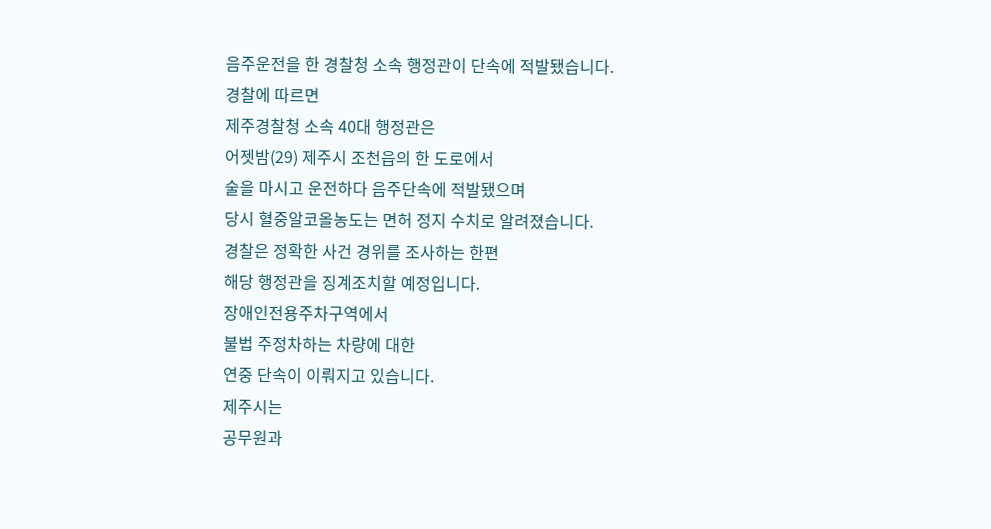음주운전을 한 경찰청 소속 행정관이 단속에 적발됐습니다.
경찰에 따르면
제주경찰청 소속 40대 행정관은
어젯밤(29) 제주시 조천읍의 한 도로에서
술을 마시고 운전하다 음주단속에 적발됐으며
당시 혈중알코올농도는 면허 정지 수치로 알려졌습니다.
경찰은 정확한 사건 경위를 조사하는 한편
해당 행정관을 징계조치할 예정입니다.
장애인전용주차구역에서
불법 주정차하는 차량에 대한
연중 단속이 이뤄지고 있습니다.
제주시는
공무원과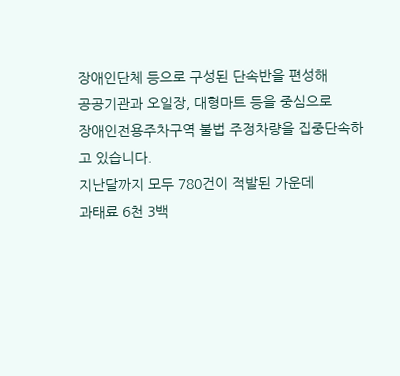장애인단체 등으로 구성된 단속반을 편성해
공공기관과 오일장, 대형마트 등을 중심으로
장애인전용주차구역 불법 주정차량을 집중단속하고 있습니다.
지난달까지 모두 780건이 적발된 가운데
과태료 6천 3백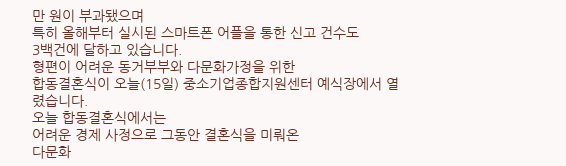만 원이 부과됐으며
특히 올해부터 실시된 스마트폰 어플을 통한 신고 건수도
3백건에 달하고 있습니다.
형편이 어려운 동거부부와 다문화가정을 위한
합동결혼식이 오늘(15일) 중소기업종합지원센터 예식장에서 열렸습니다.
오늘 합동결혼식에서는
어려운 경제 사정으로 그동안 결혼식을 미뤄온
다문화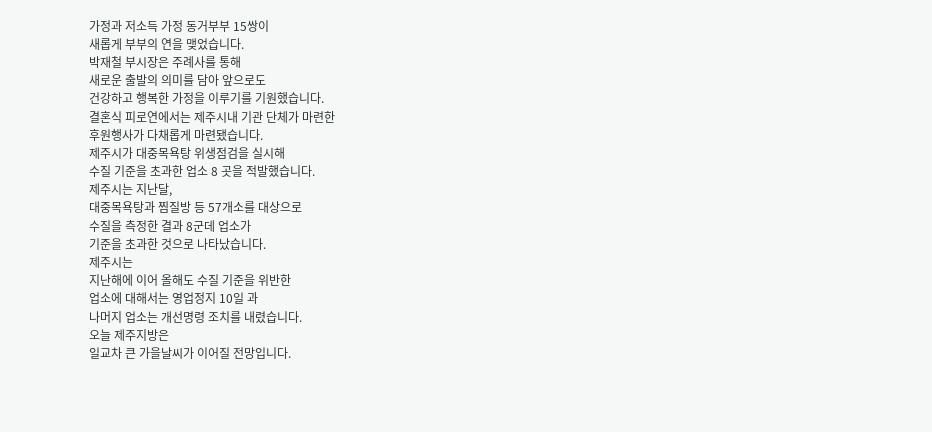가정과 저소득 가정 동거부부 15쌍이
새롭게 부부의 연을 맺었습니다.
박재철 부시장은 주례사를 통해
새로운 출발의 의미를 담아 앞으로도
건강하고 행복한 가정을 이루기를 기원했습니다.
결혼식 피로연에서는 제주시내 기관 단체가 마련한
후원행사가 다채롭게 마련됐습니다.
제주시가 대중목욕탕 위생점검을 실시해
수질 기준을 초과한 업소 8 곳을 적발했습니다.
제주시는 지난달,
대중목욕탕과 찜질방 등 57개소를 대상으로
수질을 측정한 결과 8군데 업소가
기준을 초과한 것으로 나타났습니다.
제주시는
지난해에 이어 올해도 수질 기준을 위반한
업소에 대해서는 영업정지 10일 과
나머지 업소는 개선명령 조치를 내렸습니다.
오늘 제주지방은
일교차 큰 가을날씨가 이어질 전망입니다.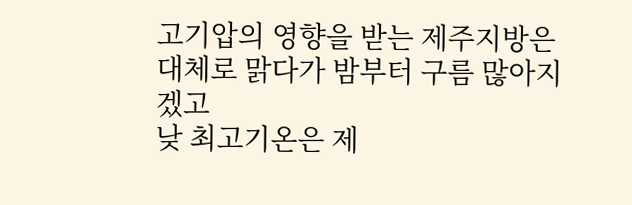고기압의 영향을 받는 제주지방은
대체로 맑다가 밤부터 구름 많아지겠고
낮 최고기온은 제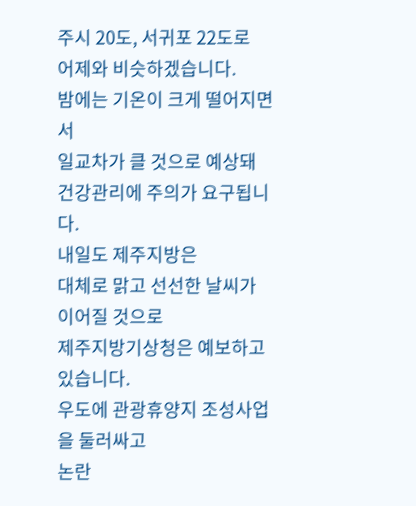주시 20도, 서귀포 22도로
어제와 비슷하겠습니다.
밤에는 기온이 크게 떨어지면서
일교차가 클 것으로 예상돼
건강관리에 주의가 요구됩니다.
내일도 제주지방은
대체로 맑고 선선한 날씨가 이어질 것으로
제주지방기상청은 예보하고 있습니다.
우도에 관광휴양지 조성사업을 둘러싸고
논란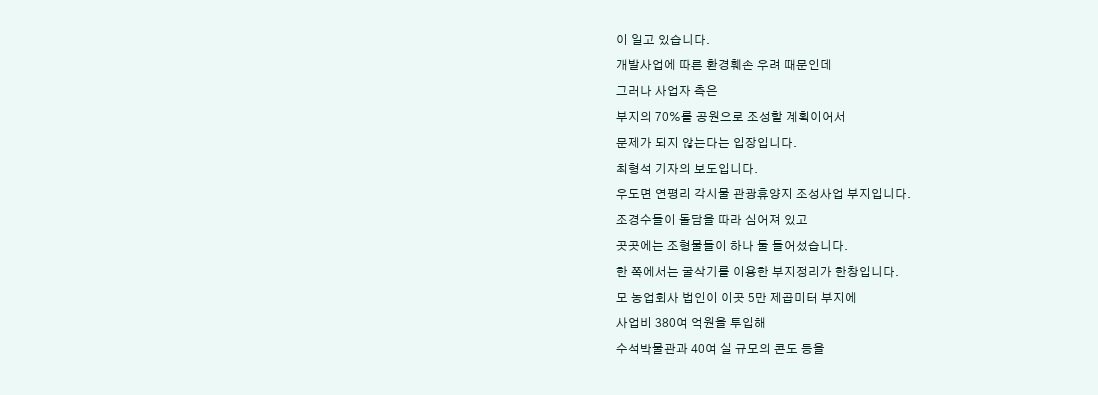이 일고 있습니다.
개발사업에 따른 환경훼손 우려 때문인데
그러나 사업자 측은
부지의 70%를 공원으로 조성할 계획이어서
문제가 되지 않는다는 입장입니다.
최형석 기자의 보도입니다.
우도면 연평리 각시물 관광휴양지 조성사업 부지입니다.
조경수들이 돌담을 따라 심어져 있고
곳곳에는 조형물들이 하나 둘 들어섰습니다.
한 쪽에서는 굴삭기를 이용한 부지정리가 한창입니다.
모 농업회사 법인이 이곳 5만 제곱미터 부지에
사업비 380여 억원을 투입해
수석박물관과 40여 실 규모의 콘도 등을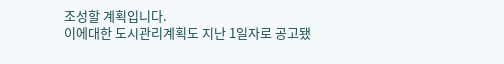조성할 계획입니다.
이에대한 도시관리계획도 지난 1일자로 공고됐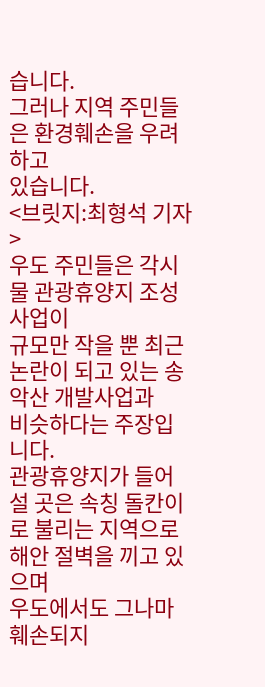습니다.
그러나 지역 주민들은 환경훼손을 우려하고
있습니다.
<브릿지:최형석 기자>
우도 주민들은 각시물 관광휴양지 조성사업이
규모만 작을 뿐 최근 논란이 되고 있는 송악산 개발사업과
비슷하다는 주장입니다.
관광휴양지가 들어설 곳은 속칭 돌칸이로 불리는 지역으로
해안 절벽을 끼고 있으며
우도에서도 그나마 훼손되지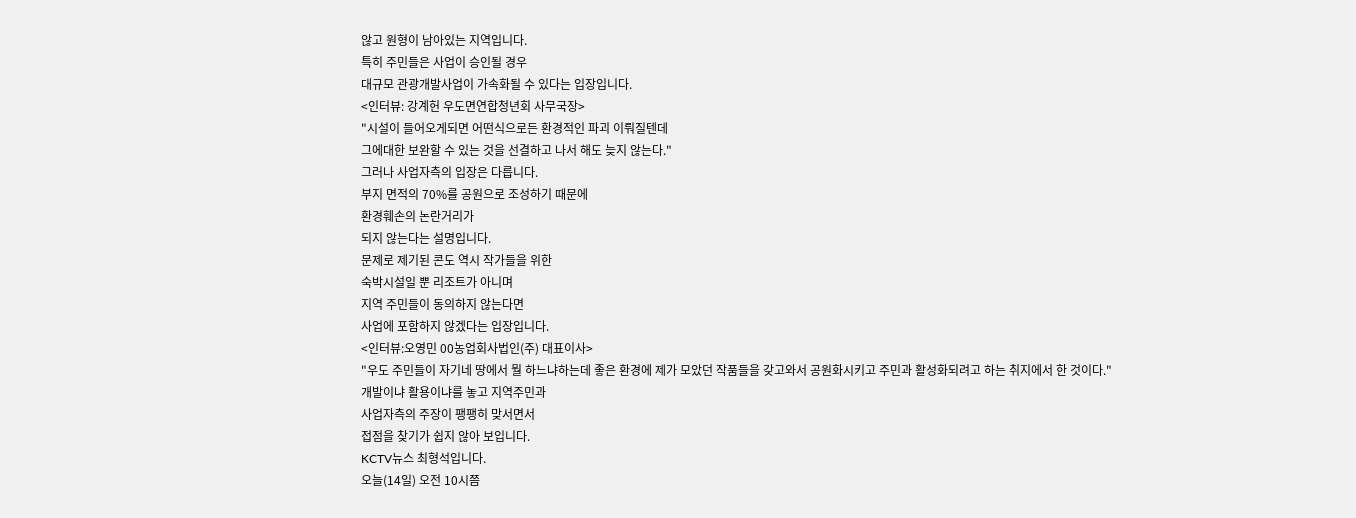않고 원형이 남아있는 지역입니다.
특히 주민들은 사업이 승인될 경우
대규모 관광개발사업이 가속화될 수 있다는 입장입니다.
<인터뷰: 강계헌 우도면연합청년회 사무국장>
"시설이 들어오게되면 어떤식으로든 환경적인 파괴 이뤄질텐데
그에대한 보완할 수 있는 것을 선결하고 나서 해도 늦지 않는다."
그러나 사업자측의 입장은 다릅니다.
부지 면적의 70%를 공원으로 조성하기 때문에
환경훼손의 논란거리가
되지 않는다는 설명입니다.
문제로 제기된 콘도 역시 작가들을 위한
숙박시설일 뿐 리조트가 아니며
지역 주민들이 동의하지 않는다면
사업에 포함하지 않겠다는 입장입니다.
<인터뷰:오영민 00농업회사법인(주) 대표이사>
"우도 주민들이 자기네 땅에서 뭘 하느냐하는데 좋은 환경에 제가 모았던 작품들을 갖고와서 공원화시키고 주민과 활성화되려고 하는 취지에서 한 것이다."
개발이냐 활용이냐를 놓고 지역주민과
사업자측의 주장이 팽팽히 맞서면서
접점을 찾기가 쉽지 않아 보입니다.
KCTV뉴스 최형석입니다.
오늘(14일) 오전 10시쯤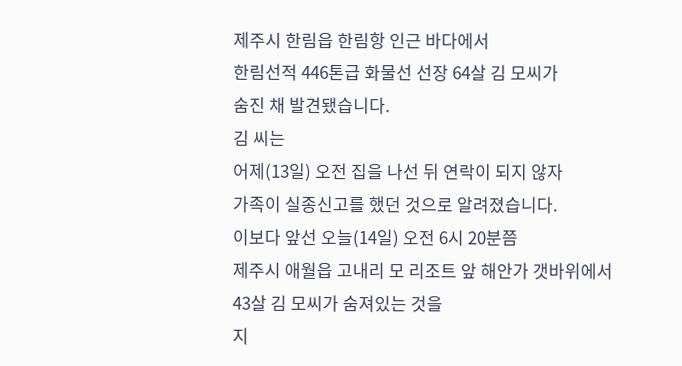제주시 한림읍 한림항 인근 바다에서
한림선적 446톤급 화물선 선장 64살 김 모씨가
숨진 채 발견됐습니다.
김 씨는
어제(13일) 오전 집을 나선 뒤 연락이 되지 않자
가족이 실종신고를 했던 것으로 알려졌습니다.
이보다 앞선 오늘(14일) 오전 6시 20분쯤
제주시 애월읍 고내리 모 리조트 앞 해안가 갯바위에서
43살 김 모씨가 숨져있는 것을
지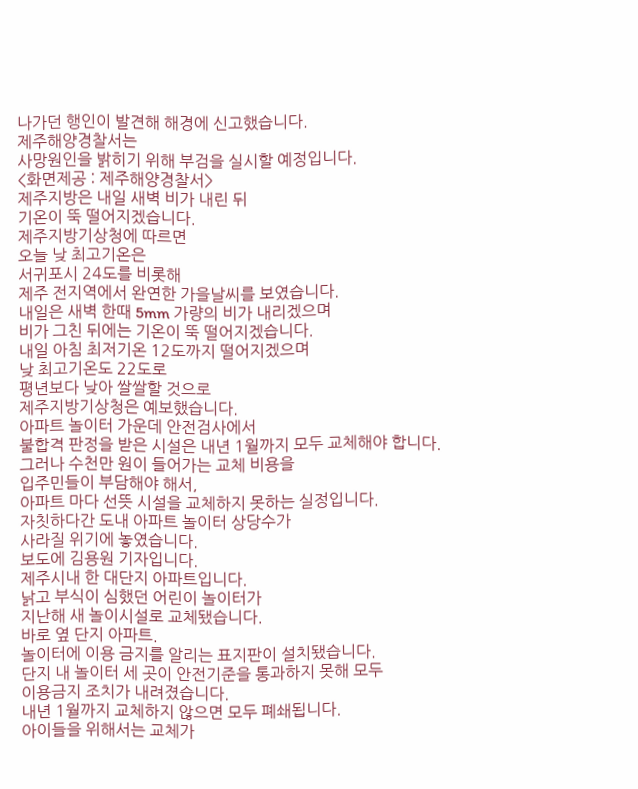나가던 행인이 발견해 해경에 신고했습니다.
제주해양경찰서는
사망원인을 밝히기 위해 부검을 실시할 예정입니다.
<화면제공 : 제주해양경찰서>
제주지방은 내일 새벽 비가 내린 뒤
기온이 뚝 떨어지겠습니다.
제주지방기상청에 따르면
오늘 낮 최고기온은
서귀포시 24도를 비롯해
제주 전지역에서 완연한 가을날씨를 보였습니다.
내일은 새벽 한때 5mm 가량의 비가 내리겠으며
비가 그친 뒤에는 기온이 뚝 떨어지겠습니다.
내일 아침 최저기온 12도까지 떨어지겠으며
낮 최고기온도 22도로
평년보다 낮아 쌀쌀할 것으로
제주지방기상청은 예보했습니다.
아파트 놀이터 가운데 안전검사에서
불합격 판정을 받은 시설은 내년 1월까지 모두 교체해야 합니다.
그러나 수천만 원이 들어가는 교체 비용을
입주민들이 부담해야 해서,
아파트 마다 선뜻 시설을 교체하지 못하는 실정입니다.
자칫하다간 도내 아파트 놀이터 상당수가
사라질 위기에 놓였습니다.
보도에 김용원 기자입니다.
제주시내 한 대단지 아파트입니다.
낡고 부식이 심했던 어린이 놀이터가
지난해 새 놀이시설로 교체됐습니다.
바로 옆 단지 아파트.
놀이터에 이용 금지를 알리는 표지판이 설치됐습니다.
단지 내 놀이터 세 곳이 안전기준을 통과하지 못해 모두
이용금지 조치가 내려졌습니다.
내년 1월까지 교체하지 않으면 모두 폐쇄됩니다.
아이들을 위해서는 교체가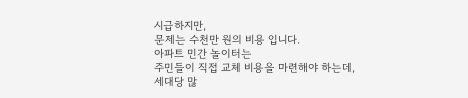시급하지만,
문제는 수천만 원의 비용 입니다.
아파트 민간 놀이터는
주민들이 직접 교체 비용을 마련해야 하는데,
세대당 많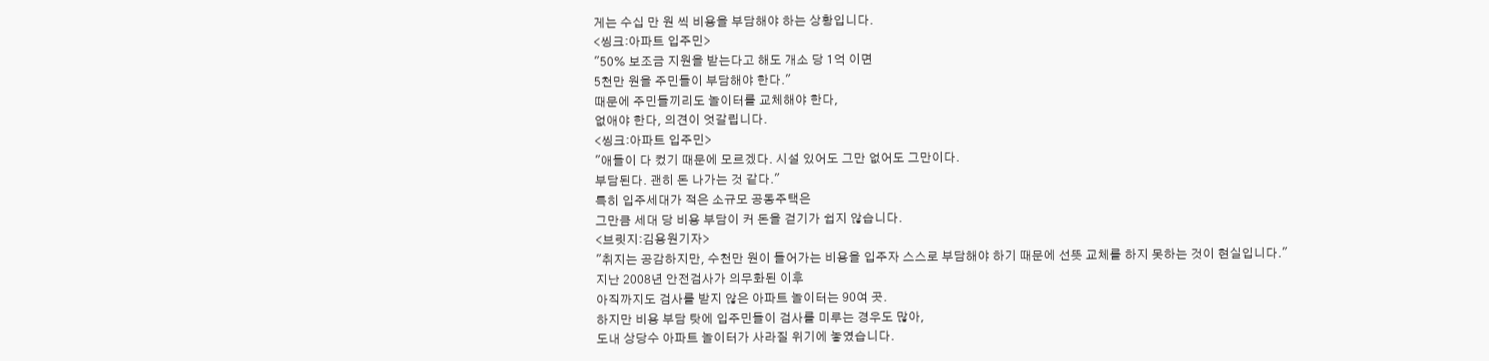게는 수십 만 원 씩 비용을 부담해야 하는 상황입니다.
<씽크:아파트 입주민>
"50% 보조금 지원을 받는다고 해도 개소 당 1억 이면
5천만 원을 주민들이 부담해야 한다."
때문에 주민들끼리도 놀이터를 교체해야 한다,
없애야 한다, 의견이 엇갈립니다.
<씽크:아파트 입주민>
"애들이 다 컸기 때문에 모르겠다. 시설 있어도 그만 없어도 그만이다.
부담된다. 괜히 돈 나가는 것 같다."
특히 입주세대가 적은 소규모 공동주택은
그만큼 세대 당 비용 부담이 커 돈을 걷기가 쉽지 않습니다.
<브릿지:김용원기자>
"취지는 공감하지만, 수천만 원이 들어가는 비용을 입주자 스스로 부담해야 하기 때문에 선뜻 교체를 하지 못하는 것이 현실입니다."
지난 2008년 안전검사가 의무화된 이후
아직까지도 검사를 받지 않은 아파트 놀이터는 90여 곳.
하지만 비용 부담 탓에 입주민들이 검사를 미루는 경우도 많아,
도내 상당수 아파트 놀이터가 사라질 위기에 놓였습니다.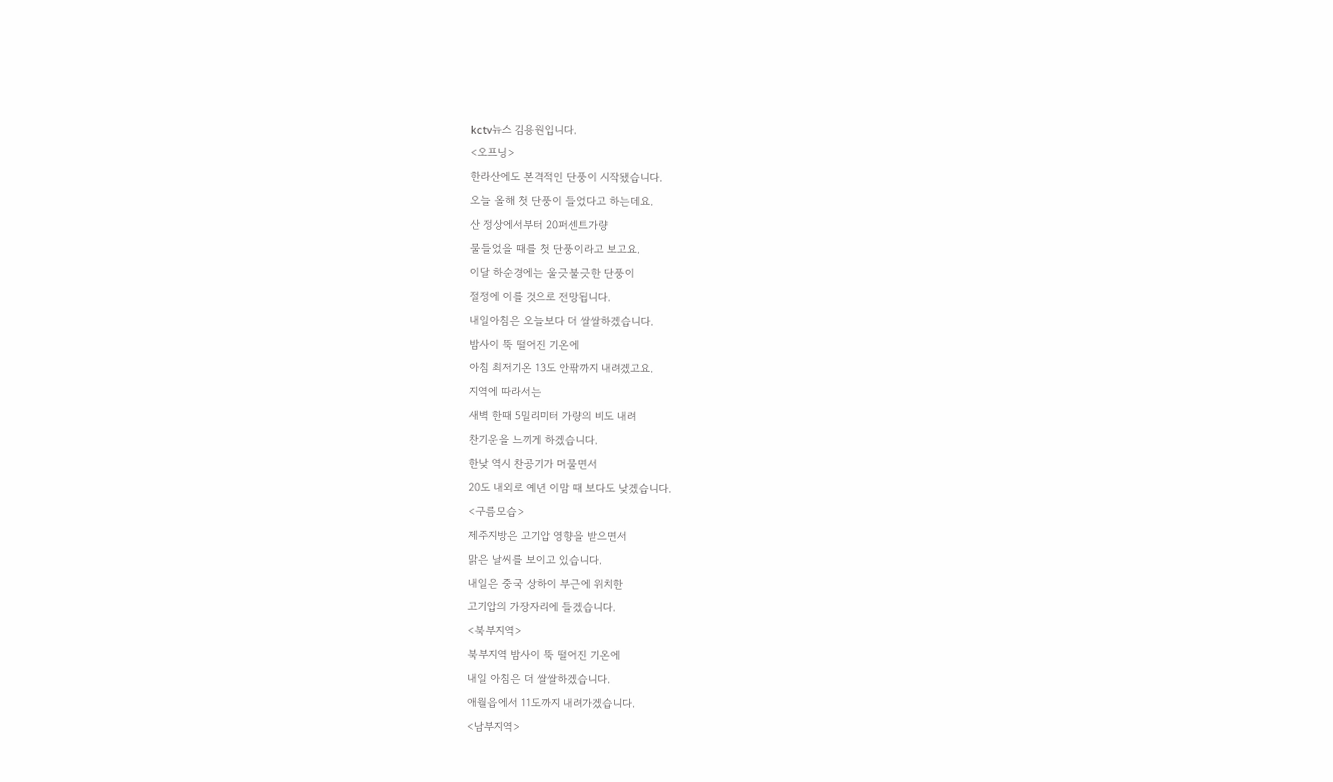kctv뉴스 김용원입니다.
<오프닝>
한라산에도 본격적인 단풍이 시작됐습니다.
오늘 올해 첫 단풍이 들었다고 하는데요.
산 정상에서부터 20퍼센트가량
물들었을 때를 첫 단풍이라고 보고요.
이달 하순경에는 울긋불긋한 단풍이
절정에 이를 것으로 전망됩니다.
내일아침은 오늘보다 더 쌀쌀하겠습니다.
밤사이 뚝 떨어진 기온에
아침 최저기온 13도 안팎까지 내려겠고요.
지역에 따라서는
새벽 한때 5밀리미터 가량의 비도 내려
찬기운을 느끼게 하겠습니다.
한낮 역시 찬공기가 머물면서
20도 내외로 예년 이맘 때 보다도 낮겠습니다.
<구름모습>
제주지방은 고기압 영향을 받으면서
맑은 날씨를 보이고 있습니다.
내일은 중국 상하이 부근에 위치한
고기압의 가장자리에 들겠습니다.
<북부지역>
북부지역 밤사이 뚝 떨어진 기온에
내일 아침은 더 쌀쌀하겠습니다.
애월읍에서 11도까지 내려가겠습니다.
<남부지역>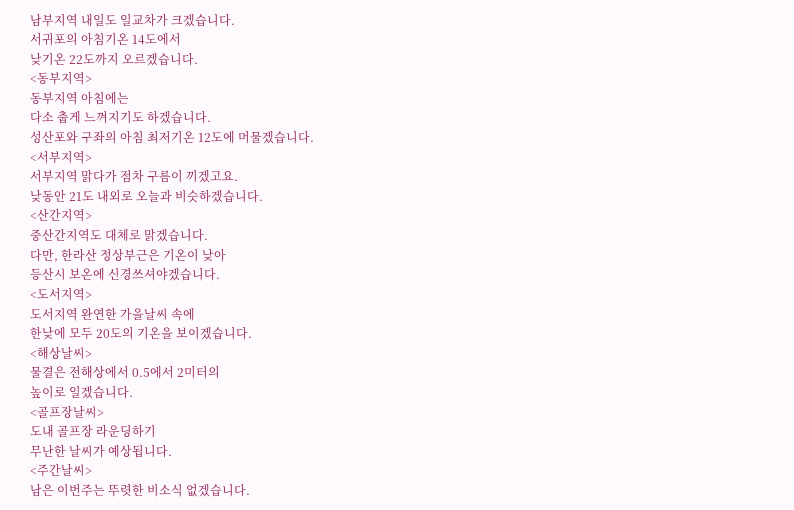남부지역 내일도 일교차가 크겠습니다.
서귀포의 아침기온 14도에서
낮기온 22도까지 오르겠습니다.
<동부지역>
동부지역 아침에는
다소 춥게 느껴지기도 하겠습니다.
성산포와 구좌의 아침 최저기온 12도에 머물겠습니다.
<서부지역>
서부지역 맑다가 점차 구름이 끼겠고요.
낮동안 21도 내외로 오늘과 비슷하겠습니다.
<산간지역>
중산간지역도 대체로 맑겠습니다.
다만, 한라산 정상부근은 기온이 낮아
등산시 보온에 신경쓰셔야겠습니다.
<도서지역>
도서지역 완연한 가을날씨 속에
한낮에 모두 20도의 기온을 보이겠습니다.
<해상날씨>
물결은 전해상에서 0.5에서 2미터의
높이로 일겠습니다.
<골프장날씨>
도내 골프장 라운딩하기
무난한 날씨가 예상됩니다.
<주간날씨>
남은 이번주는 뚜렷한 비소식 없겠습니다.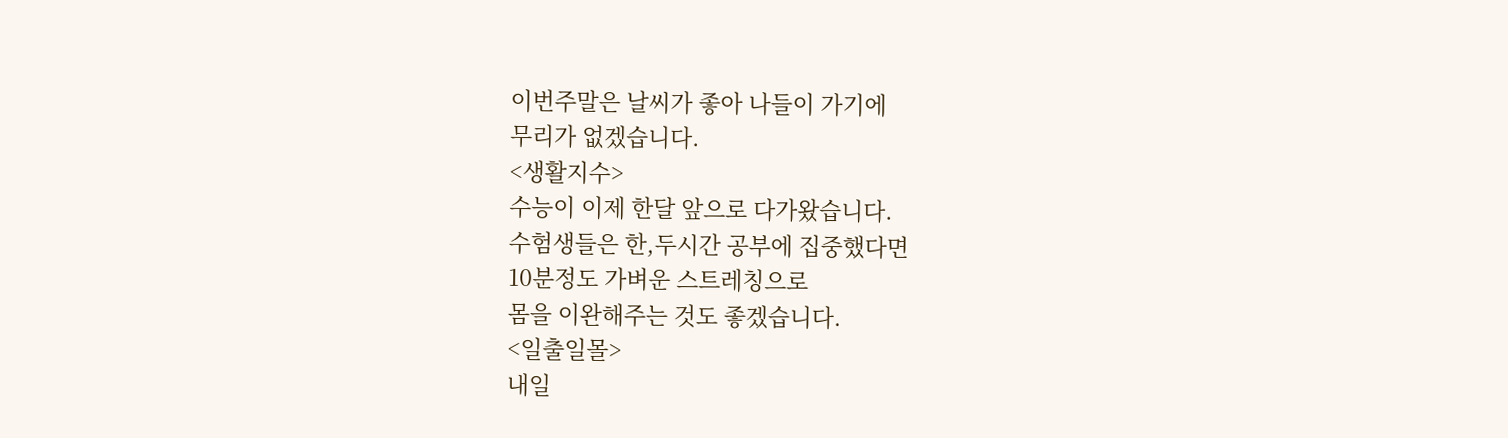이번주말은 날씨가 좋아 나들이 가기에
무리가 없겠습니다.
<생활지수>
수능이 이제 한달 앞으로 다가왔습니다.
수험생들은 한,두시간 공부에 집중했다면
10분정도 가벼운 스트레칭으로
몸을 이완해주는 것도 좋겠습니다.
<일출일몰>
내일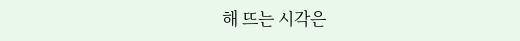해 뜨는 시각은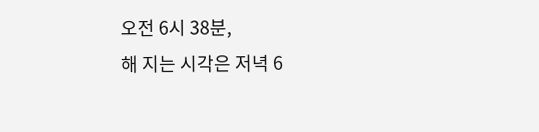오전 6시 38분,
해 지는 시각은 저녁 6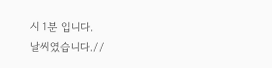시 1분 입니다.
날씨였습니다.//